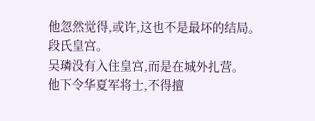他忽然觉得,或许,这也不是最坏的结局。
段氏皇宫。
吴璘没有入住皇宫,而是在城外扎营。
他下令华夏军将士,不得擅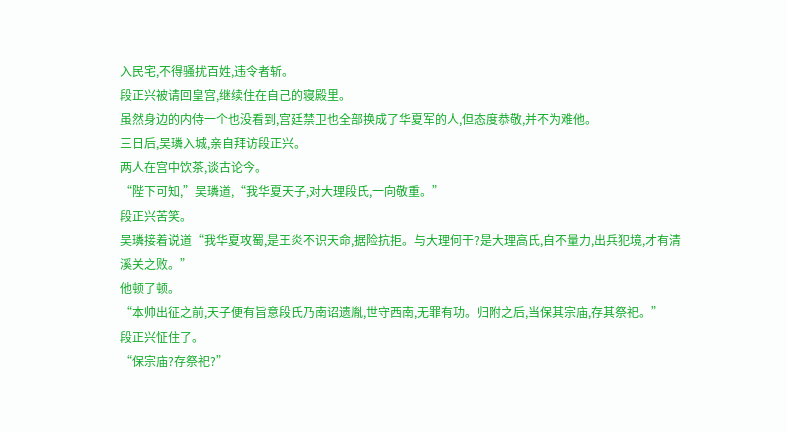入民宅,不得骚扰百姓,违令者斩。
段正兴被请回皇宫,继续住在自己的寝殿里。
虽然身边的内侍一个也没看到,宫廷禁卫也全部换成了华夏军的人,但态度恭敬,并不为难他。
三日后,吴璘入城,亲自拜访段正兴。
两人在宫中饮茶,谈古论今。
“陛下可知,”吴璘道,“我华夏天子,对大理段氏,一向敬重。”
段正兴苦笑。
吴璘接着说道“我华夏攻蜀,是王炎不识天命,据险抗拒。与大理何干?是大理高氏,自不量力,出兵犯境,才有清溪关之败。”
他顿了顿。
“本帅出征之前,天子便有旨意段氏乃南诏遗胤,世守西南,无罪有功。归附之后,当保其宗庙,存其祭祀。”
段正兴怔住了。
“保宗庙?存祭祀?”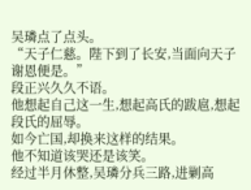吴璘点了点头。
“天子仁慈。陛下到了长安,当面向天子谢恩便是。”
段正兴久久不语。
他想起自己这一生,想起高氏的跋扈,想起段氏的屈辱。
如今亡国,却换来这样的结果。
他不知道该哭还是该笑。
经过半月休整,吴璘分兵三路,进剿高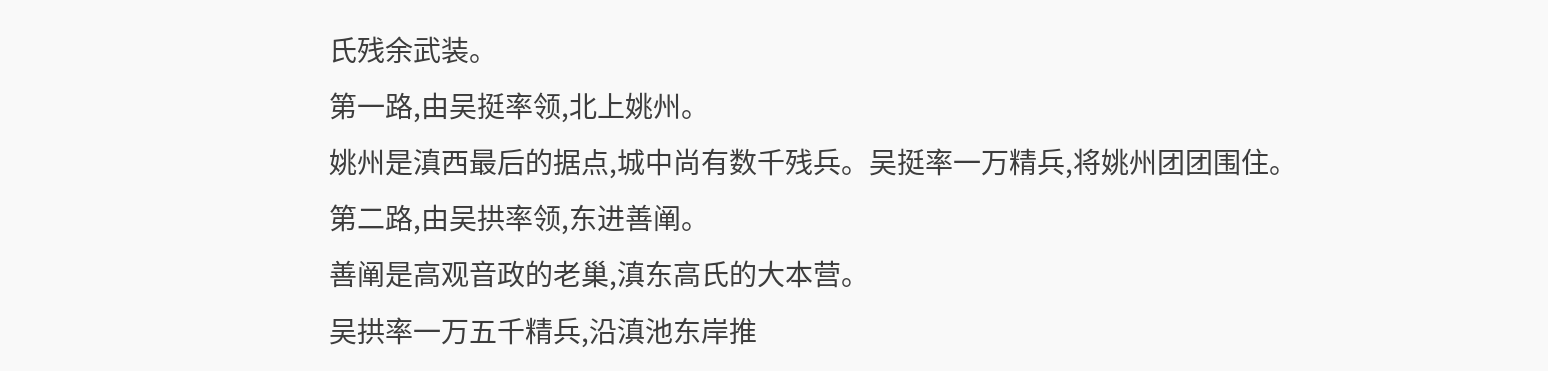氏残余武装。
第一路,由吴挺率领,北上姚州。
姚州是滇西最后的据点,城中尚有数千残兵。吴挺率一万精兵,将姚州团团围住。
第二路,由吴拱率领,东进善阐。
善阐是高观音政的老巢,滇东高氏的大本营。
吴拱率一万五千精兵,沿滇池东岸推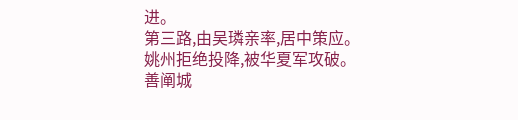进。
第三路,由吴璘亲率,居中策应。
姚州拒绝投降,被华夏军攻破。
善阐城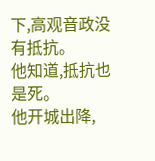下,高观音政没有抵抗。
他知道,抵抗也是死。
他开城出降,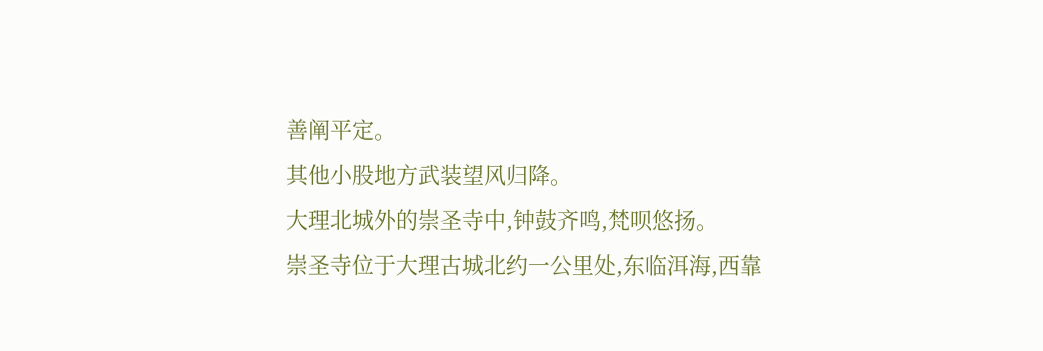善阐平定。
其他小股地方武装望风归降。
大理北城外的崇圣寺中,钟鼓齐鸣,梵呗悠扬。
崇圣寺位于大理古城北约一公里处,东临洱海,西靠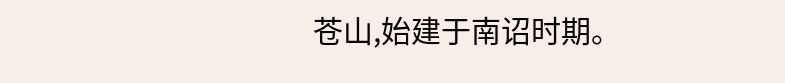苍山,始建于南诏时期。